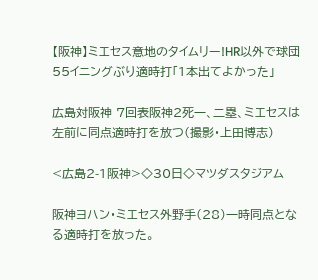【阪神】ミエセス意地のタイムリー!HR以外で球団55イニングぶり適時打「1本出てよかった」

広島対阪神 7回表阪神2死一、二塁、ミエセスは左前に同点適時打を放つ(撮影・上田博志)

<広島2-1阪神>◇30日◇マツダスタジアム

阪神ヨハン・ミエセス外野手(28)一時同点となる適時打を放った。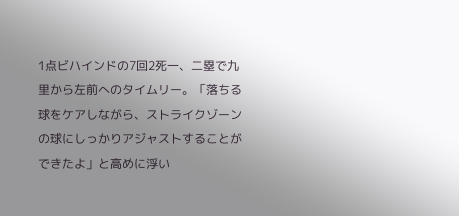1点ビハインドの7回2死一、二塁で九里から左前へのタイムリー。「落ちる球をケアしながら、ストライクゾーンの球にしっかりアジャストすることができたよ」と高めに浮い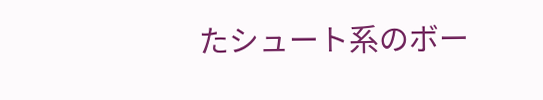たシュート系のボー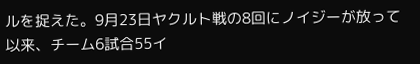ルを捉えた。9月23日ヤクルト戦の8回にノイジーが放って以来、チーム6試合55イ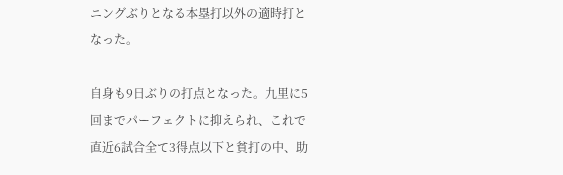ニングぶりとなる本塁打以外の適時打となった。

自身も9日ぶりの打点となった。九里に5回までパーフェクトに抑えられ、これで直近6試合全て3得点以下と貧打の中、助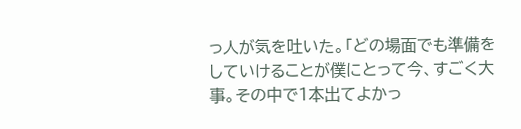っ人が気を吐いた。「どの場面でも準備をしていけることが僕にとって今、すごく大事。その中で1本出てよかっ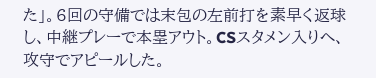た」。6回の守備では末包の左前打を素早く返球し、中継プレーで本塁アウト。CSスタメン入りへ、攻守でアピールした。